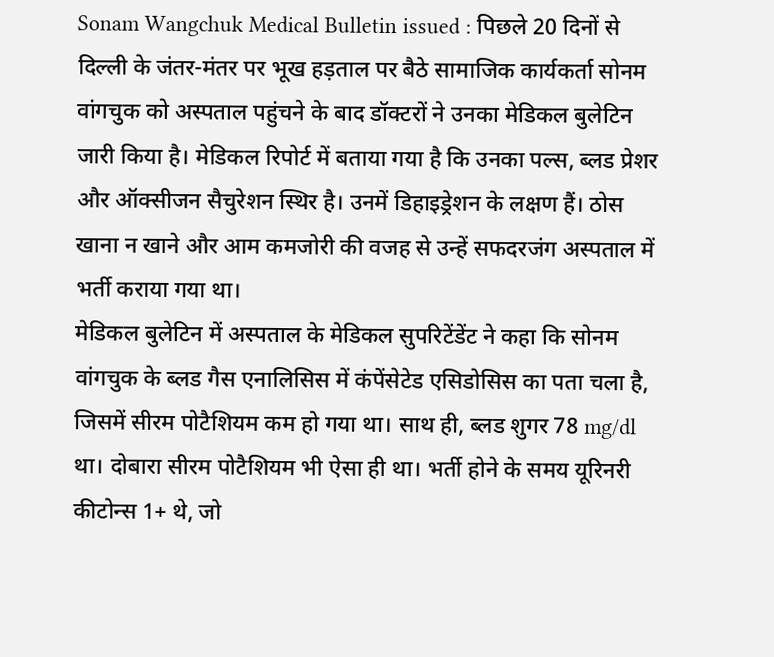Sonam Wangchuk Medical Bulletin issued : पिछले 20 दिनों से दिल्ली के जंतर-मंतर पर भूख हड़ताल पर बैठे सामाजिक कार्यकर्ता सोनम वांगचुक को अस्पताल पहुंचने के बाद डॉक्टरों ने उनका मेडिकल बुलेटिन जारी किया है। मेडिकल रिपोर्ट में बताया गया है कि उनका पल्स, ब्लड प्रेशर और ऑक्सीजन सैचुरेशन स्थिर है। उनमें डिहाइड्रेशन के लक्षण हैं। ठोस खाना न खाने और आम कमजोरी की वजह से उन्हें सफदरजंग अस्पताल में भर्ती कराया गया था।
मेडिकल बुलेटिन में अस्पताल के मेडिकल सुपरिटेंडेंट ने कहा कि सोनम वांगचुक के ब्लड गैस एनालिसिस में कंपेंसेटेड एसिडोसिस का पता चला है, जिसमें सीरम पोटैशियम कम हो गया था। साथ ही, ब्लड शुगर 78 mg/dl था। दोबारा सीरम पोटैशियम भी ऐसा ही था। भर्ती होने के समय यूरिनरी कीटोन्स 1+ थे, जो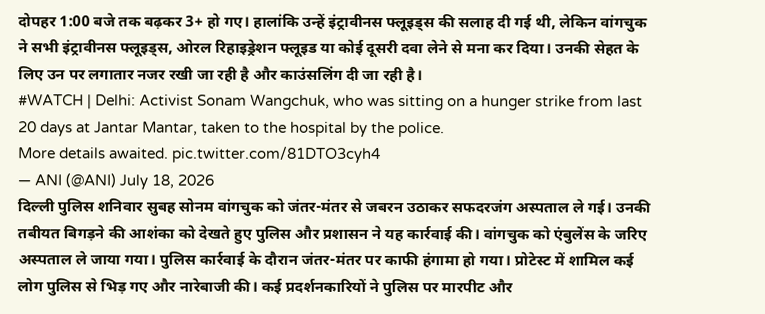दोपहर 1:00 बजे तक बढ़कर 3+ हो गए। हालांकि उन्हें इंट्रावीनस फ्लूइड्स की सलाह दी गई थी, लेकिन वांगचुक ने सभी इंट्रावीनस फ्लूइड्स, ओरल रिहाइड्रेशन फ्लूइड या कोई दूसरी दवा लेने से मना कर दिया। उनकी सेहत के लिए उन पर लगातार नजर रखी जा रही है और काउंसलिंग दी जा रही है।
#WATCH | Delhi: Activist Sonam Wangchuk, who was sitting on a hunger strike from last 20 days at Jantar Mantar, taken to the hospital by the police.
More details awaited. pic.twitter.com/81DTO3cyh4
— ANI (@ANI) July 18, 2026
दिल्ली पुलिस शनिवार सुबह सोनम वांगचुक को जंतर-मंतर से जबरन उठाकर सफदरजंग अस्पताल ले गई। उनकी तबीयत बिगड़ने की आशंका को देखते हुए पुलिस और प्रशासन ने यह कार्रवाई की। वांगचुक को एंबुलेंस के जरिए अस्पताल ले जाया गया। पुलिस कार्रवाई के दौरान जंतर-मंतर पर काफी हंगामा हो गया। प्रोटेस्ट में शामिल कई लोग पुलिस से भिड़ गए और नारेबाजी की। कई प्रदर्शनकारियों ने पुलिस पर मारपीट और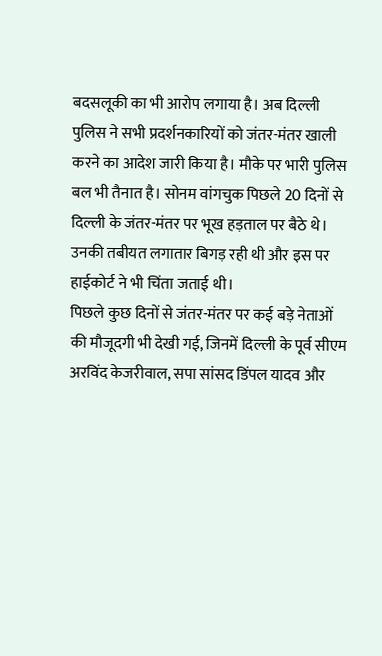बदसलूकी का भी आरोप लगाया है। अब दिल्ली पुलिस ने सभी प्रदर्शनकारियों को जंतर-मंतर खाली करने का आदेश जारी किया है। मौके पर भारी पुलिस बल भी तैनात है। सोनम वांगचुक पिछले 20 दिनों से दिल्ली के जंतर-मंतर पर भूख हड़ताल पर बैठे थे। उनकी तबीयत लगातार बिगड़ रही थी और इस पर हाईकोर्ट ने भी चिंता जताई थी।
पिछले कुछ दिनों से जंतर-मंतर पर कई बड़े नेताओं की मौजूदगी भी देखी गई, जिनमें दिल्ली के पूर्व सीएम अरविंद केजरीवाल, सपा सांसद डिंपल यादव और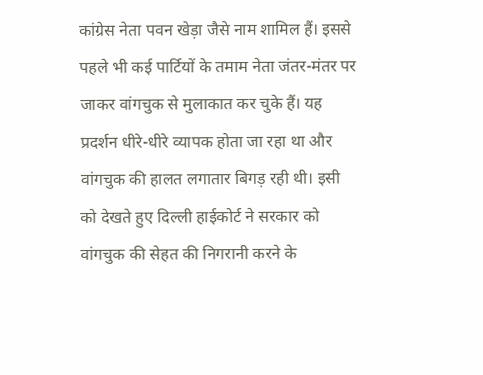कांग्रेस नेता पवन खेड़ा जैसे नाम शामिल हैं। इससे पहले भी कई पार्टियों के तमाम नेता जंतर-मंतर पर जाकर वांगचुक से मुलाकात कर चुके हैं। यह प्रदर्शन धीरे-धीरे व्यापक होता जा रहा था और वांगचुक की हालत लगातार बिगड़ रही थी। इसी को देखते हुए दिल्ली हाईकोर्ट ने सरकार को वांगचुक की सेहत की निगरानी करने के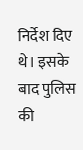निर्देश दिए थे। इसके बाद पुलिस की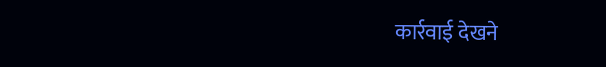कार्रवाई देखने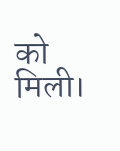को मिली।